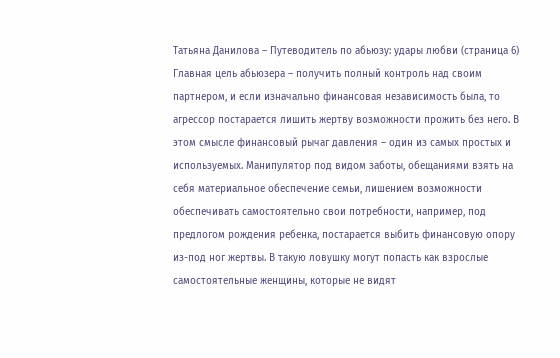Татьяна Данилова – Путеводитель по абьюзу: удары любви (страница 6)
Главная цель абьюзера – получить полный контроль над своим партнером, и если изначально финансовая независимость была, то агрессор постарается лишить жертву возможности прожить без него. В этом смысле финансовый рычаг давления – один из самых простых и используемых. Манипулятор под видом заботы, обещаниями взять на себя материальное обеспечение семьи, лишением возможности обеспечивать самостоятельно свои потребности, например, под предлогом рождения ребенка, постарается выбить финансовую опору из-под ног жертвы. В такую ловушку могут попасть как взрослые самостоятельные женщины, которые не видят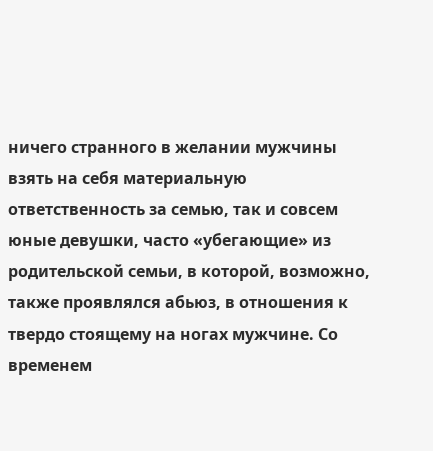ничего странного в желании мужчины взять на себя материальную ответственность за семью, так и совсем юные девушки, часто «убегающие» из родительской семьи, в которой, возможно, также проявлялся абьюз, в отношения к твердо стоящему на ногах мужчине. Со временем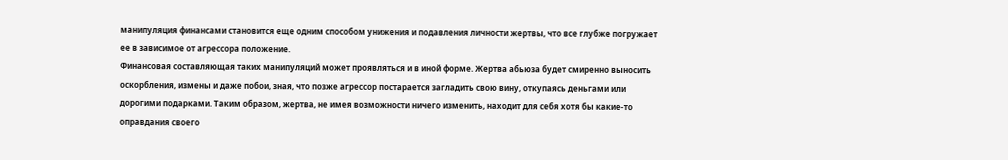манипуляция финансами становится еще одним способом унижения и подавления личности жертвы, что все глубже погружает ее в зависимое от агрессора положение.
Финансовая составляющая таких манипуляций может проявляться и в иной форме. Жертва абьюза будет смиренно выносить оскорбления, измены и даже побои, зная, что позже агрессор постарается загладить свою вину, откупаясь деньгами или дорогими подарками. Таким образом, жертва, не имея возможности ничего изменить, находит для себя хотя бы какие-то оправдания своего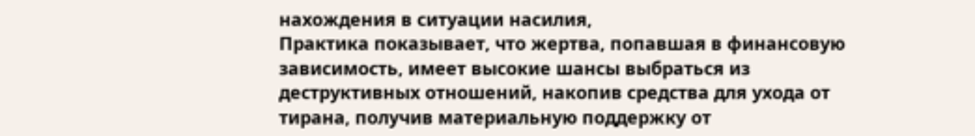нахождения в ситуации насилия,
Практика показывает, что жертва, попавшая в финансовую зависимость, имеет высокие шансы выбраться из деструктивных отношений, накопив средства для ухода от тирана, получив материальную поддержку от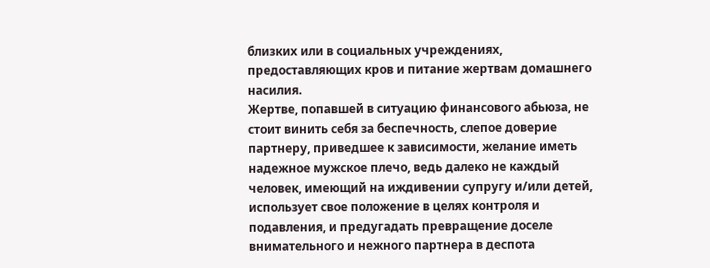близких или в социальных учреждениях, предоставляющих кров и питание жертвам домашнего насилия.
Жертве, попавшей в ситуацию финансового абьюза, не стоит винить себя за беспечность, слепое доверие партнеру, приведшее к зависимости, желание иметь надежное мужское плечо, ведь далеко не каждый человек, имеющий на иждивении супругу и/или детей, использует свое положение в целях контроля и подавления, и предугадать превращение доселе внимательного и нежного партнера в деспота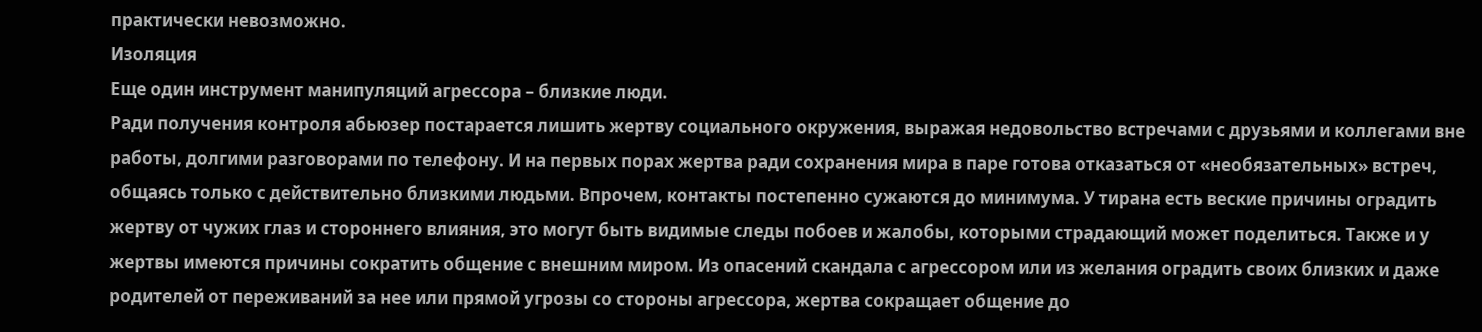практически невозможно.
Изоляция
Еще один инструмент манипуляций агрессора – близкие люди.
Ради получения контроля абьюзер постарается лишить жертву социального окружения, выражая недовольство встречами с друзьями и коллегами вне работы, долгими разговорами по телефону. И на первых порах жертва ради сохранения мира в паре готова отказаться от «необязательных» встреч, общаясь только с действительно близкими людьми. Впрочем, контакты постепенно сужаются до минимума. У тирана есть веские причины оградить жертву от чужих глаз и стороннего влияния, это могут быть видимые следы побоев и жалобы, которыми страдающий может поделиться. Также и у жертвы имеются причины сократить общение с внешним миром. Из опасений скандала с агрессором или из желания оградить своих близких и даже родителей от переживаний за нее или прямой угрозы со стороны агрессора, жертва сокращает общение до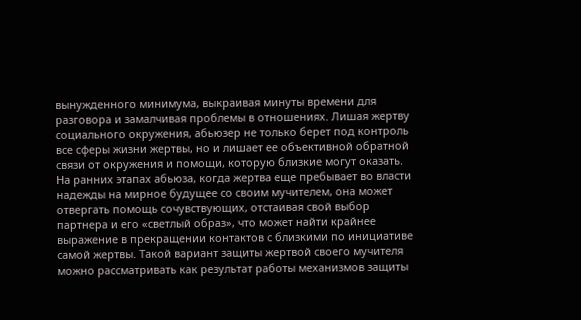вынужденного минимума, выкраивая минуты времени для разговора и замалчивая проблемы в отношениях. Лишая жертву социального окружения, абьюзер не только берет под контроль все сферы жизни жертвы, но и лишает ее объективной обратной связи от окружения и помощи, которую близкие могут оказать.
На ранних этапах абьюза, когда жертва еще пребывает во власти надежды на мирное будущее со своим мучителем, она может отвергать помощь сочувствующих, отстаивая свой выбор партнера и его «светлый образ», что может найти крайнее выражение в прекращении контактов с близкими по инициативе самой жертвы. Такой вариант защиты жертвой своего мучителя можно рассматривать как результат работы механизмов защиты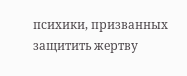психики, призванных защитить жертву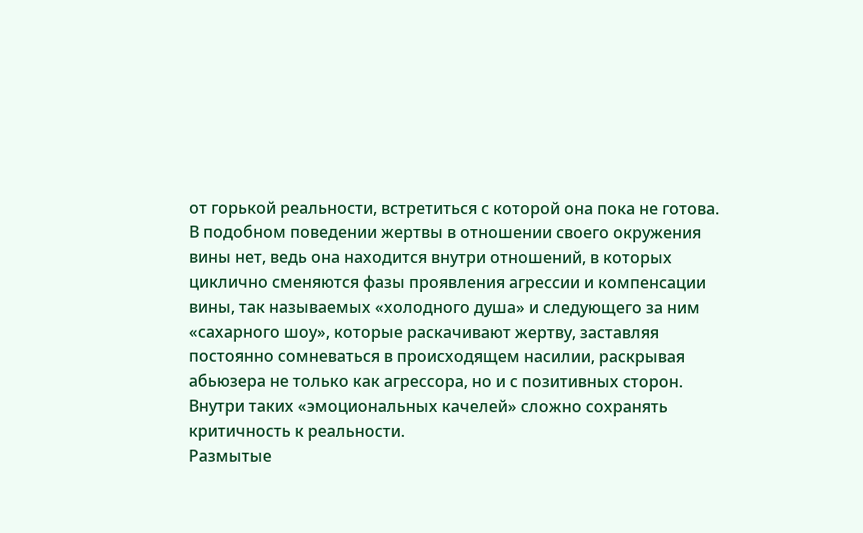от горькой реальности, встретиться с которой она пока не готова.
В подобном поведении жертвы в отношении своего окружения вины нет, ведь она находится внутри отношений, в которых циклично сменяются фазы проявления агрессии и компенсации вины, так называемых «холодного душа» и следующего за ним «сахарного шоу», которые раскачивают жертву, заставляя постоянно сомневаться в происходящем насилии, раскрывая абьюзера не только как агрессора, но и с позитивных сторон. Внутри таких «эмоциональных качелей» сложно сохранять критичность к реальности.
Размытые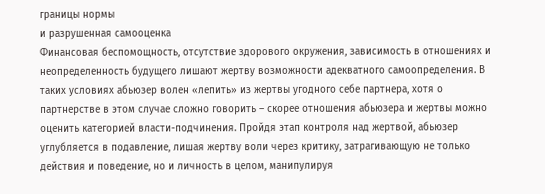границы нормы
и разрушенная самооценка
Финансовая беспомощность, отсутствие здорового окружения, зависимость в отношениях и неопределенность будущего лишают жертву возможности адекватного самоопределения. В таких условиях абьюзер волен «лепить» из жертвы угодного себе партнера, хотя о партнерстве в этом случае сложно говорить – скорее отношения абьюзера и жертвы можно оценить категорией власти-подчинения. Пройдя этап контроля над жертвой, абьюзер углубляется в подавление, лишая жертву воли через критику, затрагивающую не только действия и поведение, но и личность в целом, манипулируя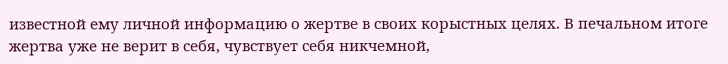известной ему личной информацию о жертве в своих корыстных целях. В печальном итоге жертва уже не верит в себя, чувствует себя никчемной,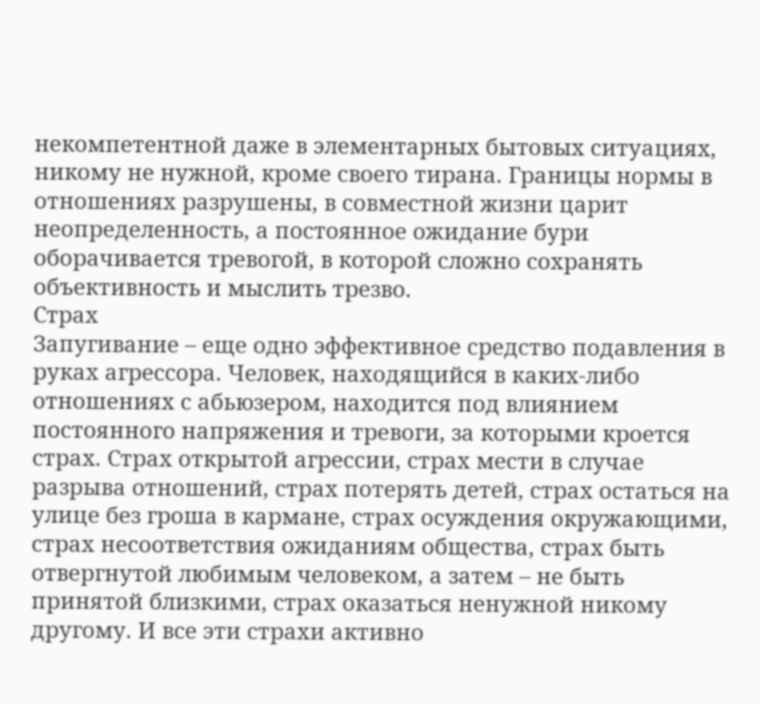некомпетентной даже в элементарных бытовых ситуациях, никому не нужной, кроме своего тирана. Границы нормы в отношениях разрушены, в совместной жизни царит неопределенность, а постоянное ожидание бури оборачивается тревогой, в которой сложно сохранять объективность и мыслить трезво.
Страх
Запугивание – еще одно эффективное средство подавления в руках агрессора. Человек, находящийся в каких-либо отношениях с абьюзером, находится под влиянием постоянного напряжения и тревоги, за которыми кроется страх. Страх открытой агрессии, страх мести в случае разрыва отношений, страх потерять детей, страх остаться на улице без гроша в кармане, страх осуждения окружающими, страх несоответствия ожиданиям общества, страх быть отвергнутой любимым человеком, а затем – не быть принятой близкими, страх оказаться ненужной никому другому. И все эти страхи активно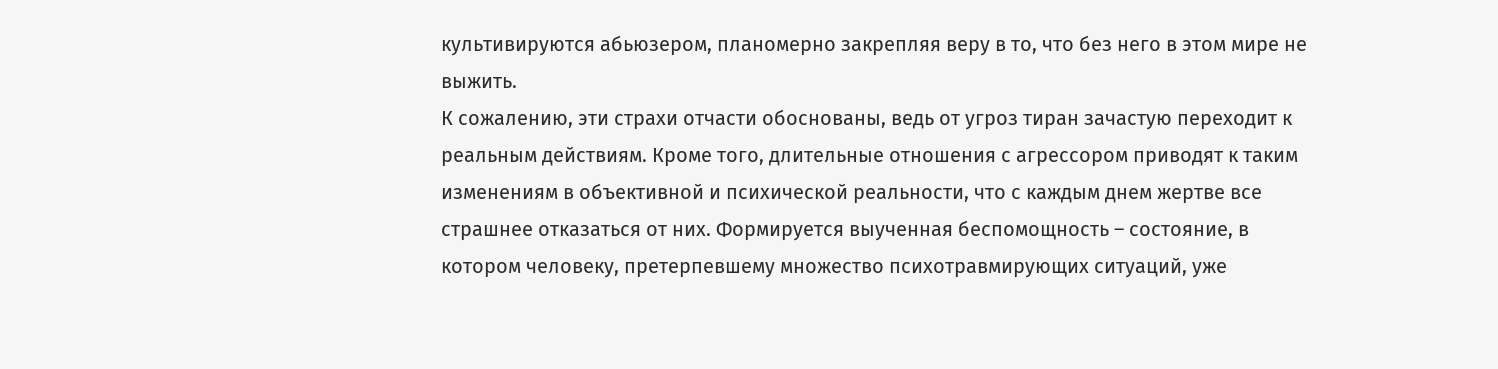культивируются абьюзером, планомерно закрепляя веру в то, что без него в этом мире не выжить.
К сожалению, эти страхи отчасти обоснованы, ведь от угроз тиран зачастую переходит к реальным действиям. Кроме того, длительные отношения с агрессором приводят к таким изменениям в объективной и психической реальности, что с каждым днем жертве все страшнее отказаться от них. Формируется выученная беспомощность – состояние, в котором человеку, претерпевшему множество психотравмирующих ситуаций, уже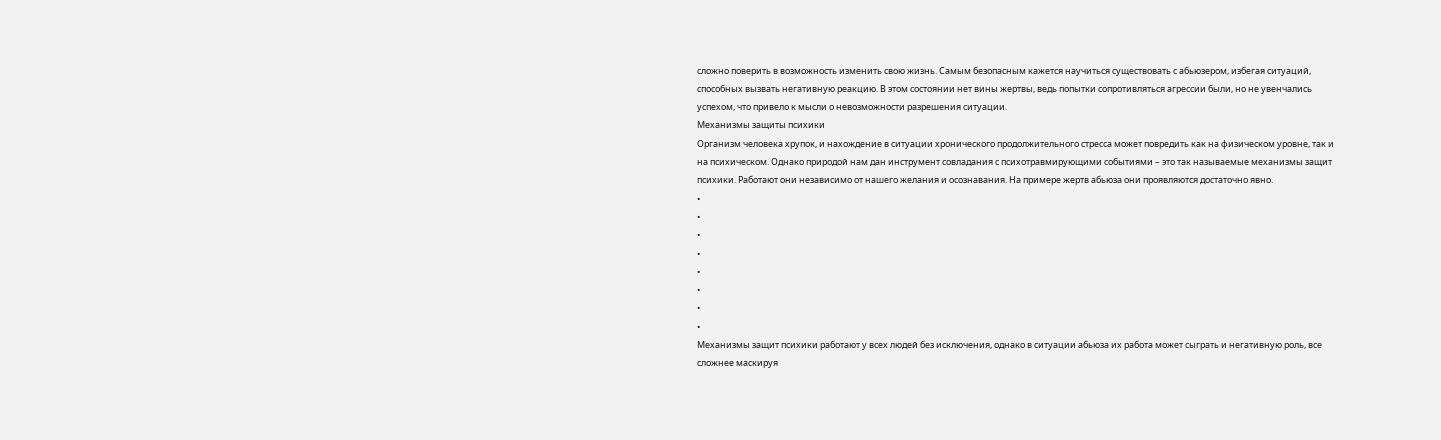сложно поверить в возможность изменить свою жизнь. Самым безопасным кажется научиться существовать с абьюзером, избегая ситуаций, способных вызвать негативную реакцию. В этом состоянии нет вины жертвы, ведь попытки сопротивляться агрессии были, но не увенчались успехом, что привело к мысли о невозможности разрешения ситуации.
Механизмы защиты психики
Организм человека хрупок, и нахождение в ситуации хронического продолжительного стресса может повредить как на физическом уровне, так и на психическом. Однако природой нам дан инструмент совладания с психотравмирующими событиями – это так называемые механизмы защит психики. Работают они независимо от нашего желания и осознавания. На примере жертв абьюза они проявляются достаточно явно.
•
•
•
•
•
•
•
•
Механизмы защит психики работают у всех людей без исключения, однако в ситуации абьюза их работа может сыграть и негативную роль, все сложнее маскируя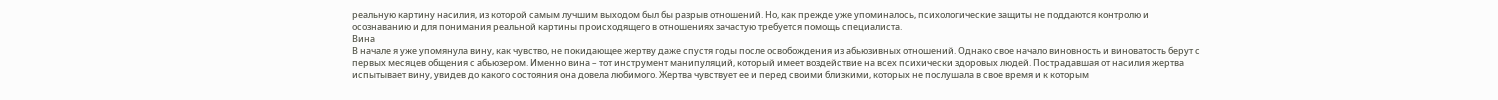реальную картину насилия, из которой самым лучшим выходом был бы разрыв отношений. Но, как прежде уже упоминалось, психологические защиты не поддаются контролю и осознаванию и для понимания реальной картины происходящего в отношениях зачастую требуется помощь специалиста.
Вина
В начале я уже упомянула вину, как чувство, не покидающее жертву даже спустя годы после освобождения из абьюзивных отношений. Однако свое начало виновность и виноватость берут с первых месяцев общения с абьюзером. Именно вина – тот инструмент манипуляций, который имеет воздействие на всех психически здоровых людей. Пострадавшая от насилия жертва испытывает вину, увидев до какого состояния она довела любимого. Жертва чувствует ее и перед своими близкими, которых не послушала в свое время и к которым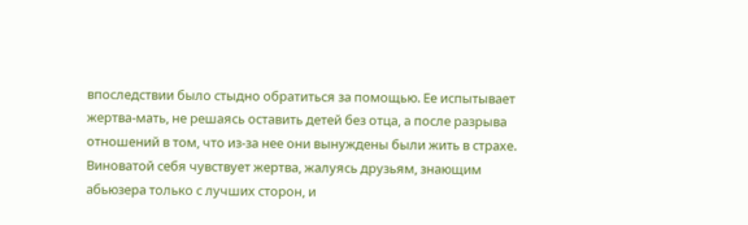впоследствии было стыдно обратиться за помощью. Ее испытывает жертва-мать, не решаясь оставить детей без отца, а после разрыва отношений в том, что из-за нее они вынуждены были жить в страхе. Виноватой себя чувствует жертва, жалуясь друзьям, знающим абьюзера только с лучших сторон, и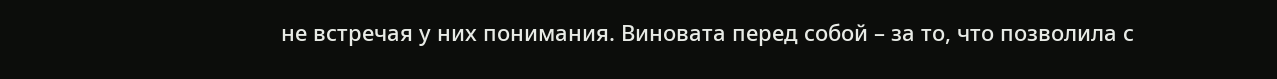не встречая у них понимания. Виновата перед собой – за то, что позволила с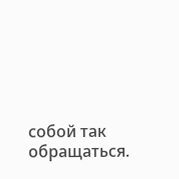собой так обращаться.